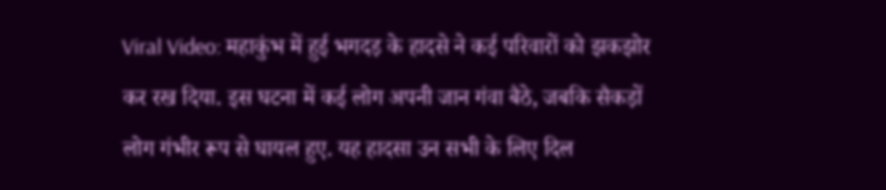Viral Video: महाकुंभ में हुई भगदड़ के हादसे ने कई परिवारों को झकझोर कर रख दिया. इस घटना में कई लोग अपनी जान गंवा बैठे, जबकि सैकड़ों लोग गंभीर रूप से घायल हुए. यह हादसा उन सभी के लिए दिल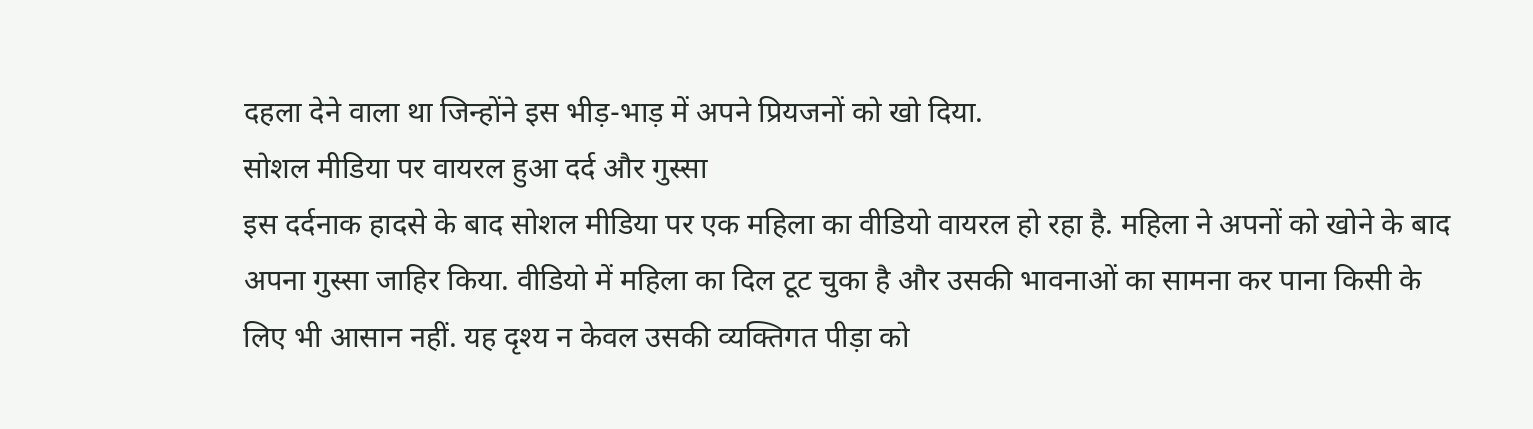दहला देने वाला था जिन्होंने इस भीड़-भाड़ में अपने प्रियजनों को खो दिया.
सोशल मीडिया पर वायरल हुआ दर्द और गुस्सा
इस दर्दनाक हादसे के बाद सोशल मीडिया पर एक महिला का वीडियो वायरल हो रहा है. महिला ने अपनों को खोने के बाद अपना गुस्सा जाहिर किया. वीडियो में महिला का दिल टूट चुका है और उसकी भावनाओं का सामना कर पाना किसी के लिए भी आसान नहीं. यह दृश्य न केवल उसकी व्यक्तिगत पीड़ा को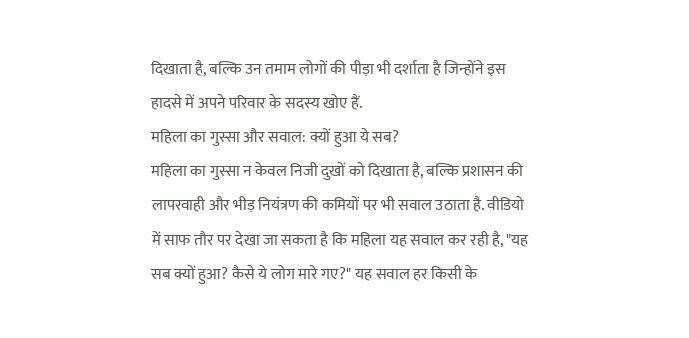दिखाता है, बल्कि उन तमाम लोगों की पीड़ा भी दर्शाता है जिन्होंने इस हादसे में अपने परिवार के सदस्य खोए हैं.
महिला का गुस्सा और सवाल: क्यों हुआ ये सब?
महिला का गुस्सा न केवल निजी दुखों को दिखाता है, बल्कि प्रशासन की लापरवाही और भीड़ नियंत्रण की कमियों पर भी सवाल उठाता है. वीडियो में साफ तौर पर देखा जा सकता है कि महिला यह सवाल कर रही है, "यह सब क्यों हुआ? कैसे ये लोग मारे गए?" यह सवाल हर किसी के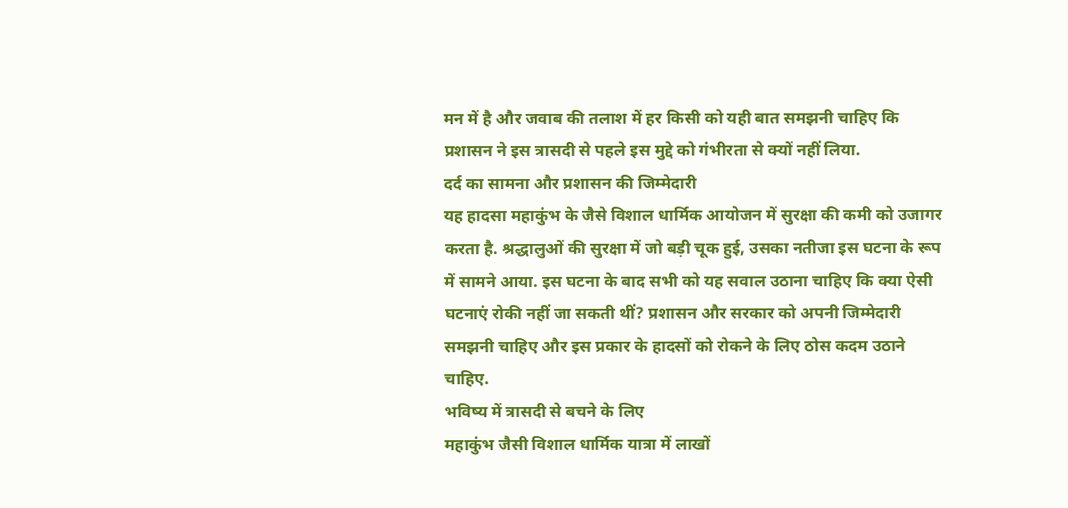मन में है और जवाब की तलाश में हर किसी को यही बात समझनी चाहिए कि प्रशासन ने इस त्रासदी से पहले इस मुद्दे को गंभीरता से क्यों नहीं लिया.
दर्द का सामना और प्रशासन की जिम्मेदारी
यह हादसा महाकुंभ के जैसे विशाल धार्मिक आयोजन में सुरक्षा की कमी को उजागर करता है. श्रद्धालुओं की सुरक्षा में जो बड़ी चूक हुई, उसका नतीजा इस घटना के रूप में सामने आया. इस घटना के बाद सभी को यह सवाल उठाना चाहिए कि क्या ऐसी घटनाएं रोकी नहीं जा सकती थीं? प्रशासन और सरकार को अपनी जिम्मेदारी समझनी चाहिए और इस प्रकार के हादसों को रोकने के लिए ठोस कदम उठाने चाहिए.
भविष्य में त्रासदी से बचने के लिए
महाकुंभ जैसी विशाल धार्मिक यात्रा में लाखों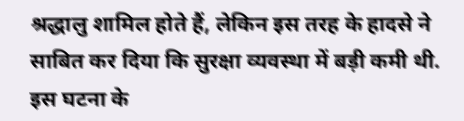श्रद्धालु शामिल होते हैं, लेकिन इस तरह के हादसे ने साबित कर दिया कि सुरक्षा व्यवस्था में बड़ी कमी थी. इस घटना के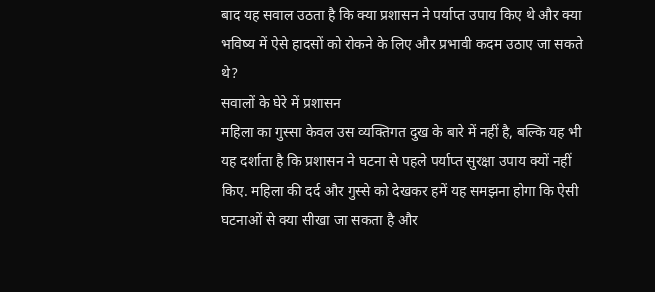बाद यह सवाल उठता है कि क्या प्रशासन ने पर्याप्त उपाय किए थे और क्या भविष्य में ऐसे हादसों को रोकने के लिए और प्रभावी कदम उठाए जा सकते थे?
सवालों के घेरे में प्रशासन
महिला का गुस्सा केवल उस व्यक्तिगत दुख के बारे में नहीं है, बल्कि यह भी यह दर्शाता है कि प्रशासन ने घटना से पहले पर्याप्त सुरक्षा उपाय क्यों नहीं किए. महिला की दर्द और गुस्से को देखकर हमें यह समझना होगा कि ऐसी घटनाओं से क्या सीखा जा सकता है और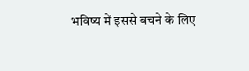भविष्य में इससे बचने के लिए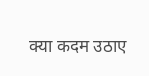क्या कदम उठाए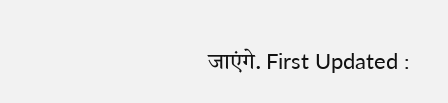जाएंगे. First Updated :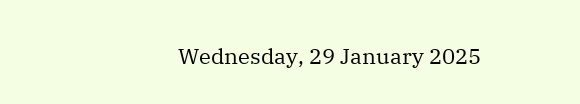Wednesday, 29 January 2025